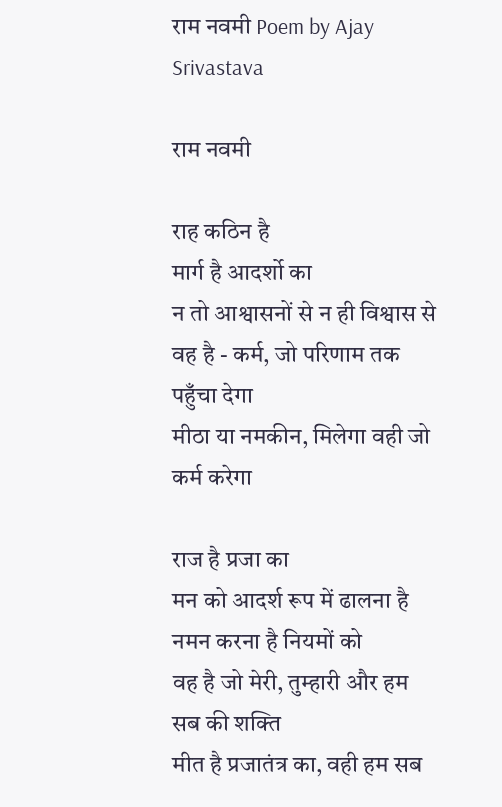राम नवमी Poem by Ajay Srivastava

राम नवमी

राह कठिन है
मार्ग है आदर्शो का
न तो आश्वासनों से न ही विश्वास से
वह है - कर्म, जो परिणाम तक पहुँचा देगा
मीठा या नमकीन, मिलेगा वही जो कर्म करेगा

राज है प्रजा का
मन को आदर्श रूप में ढालना है
नमन करना है नियमों को
वह है जो मेरी, तुम्हारी और हम सब की शक्ति
मीत है प्रजातंत्र का, वही हम सब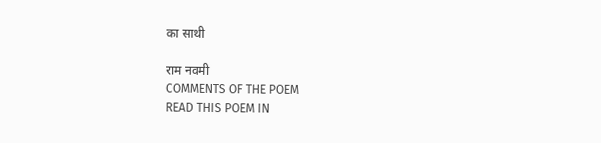का साथी

राम नवमी
COMMENTS OF THE POEM
READ THIS POEM IN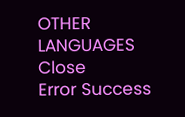OTHER LANGUAGES
Close
Error Success